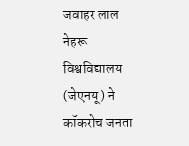जवाहर लाल नेहरू विश्वविद्यालय (जेएनयू) ने कॉकरोच जनता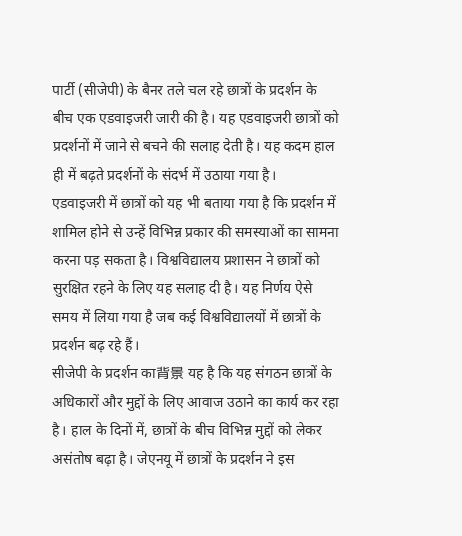पार्टी (सीजेपी) के बैनर तले चल रहे छात्रों के प्रदर्शन के बीच एक एडवाइजरी जारी की है। यह एडवाइजरी छात्रों को प्रदर्शनों में जाने से बचने की सलाह देती है। यह कदम हाल ही में बढ़ते प्रदर्शनों के संदर्भ में उठाया गया है।
एडवाइजरी में छात्रों को यह भी बताया गया है कि प्रदर्शन में शामिल होने से उन्हें विभिन्न प्रकार की समस्याओं का सामना करना पड़ सकता है। विश्वविद्यालय प्रशासन ने छात्रों को सुरक्षित रहने के लिए यह सलाह दी है। यह निर्णय ऐसे समय में लिया गया है जब कई विश्वविद्यालयों में छात्रों के प्रदर्शन बढ़ रहे हैं।
सीजेपी के प्रदर्शन का背景 यह है कि यह संगठन छात्रों के अधिकारों और मुद्दों के लिए आवाज उठाने का कार्य कर रहा है। हाल के दिनों में, छात्रों के बीच विभिन्न मुद्दों को लेकर असंतोष बढ़ा है। जेएनयू में छात्रों के प्रदर्शन ने इस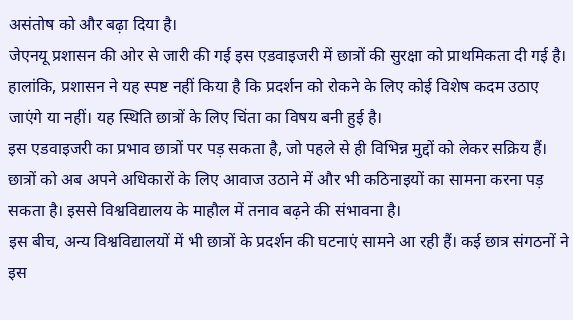असंतोष को और बढ़ा दिया है।
जेएनयू प्रशासन की ओर से जारी की गई इस एडवाइजरी में छात्रों की सुरक्षा को प्राथमिकता दी गई है। हालांकि, प्रशासन ने यह स्पष्ट नहीं किया है कि प्रदर्शन को रोकने के लिए कोई विशेष कदम उठाए जाएंगे या नहीं। यह स्थिति छात्रों के लिए चिंता का विषय बनी हुई है।
इस एडवाइजरी का प्रभाव छात्रों पर पड़ सकता है, जो पहले से ही विभिन्न मुद्दों को लेकर सक्रिय हैं। छात्रों को अब अपने अधिकारों के लिए आवाज उठाने में और भी कठिनाइयों का सामना करना पड़ सकता है। इससे विश्वविद्यालय के माहौल में तनाव बढ़ने की संभावना है।
इस बीच, अन्य विश्वविद्यालयों में भी छात्रों के प्रदर्शन की घटनाएं सामने आ रही हैं। कई छात्र संगठनों ने इस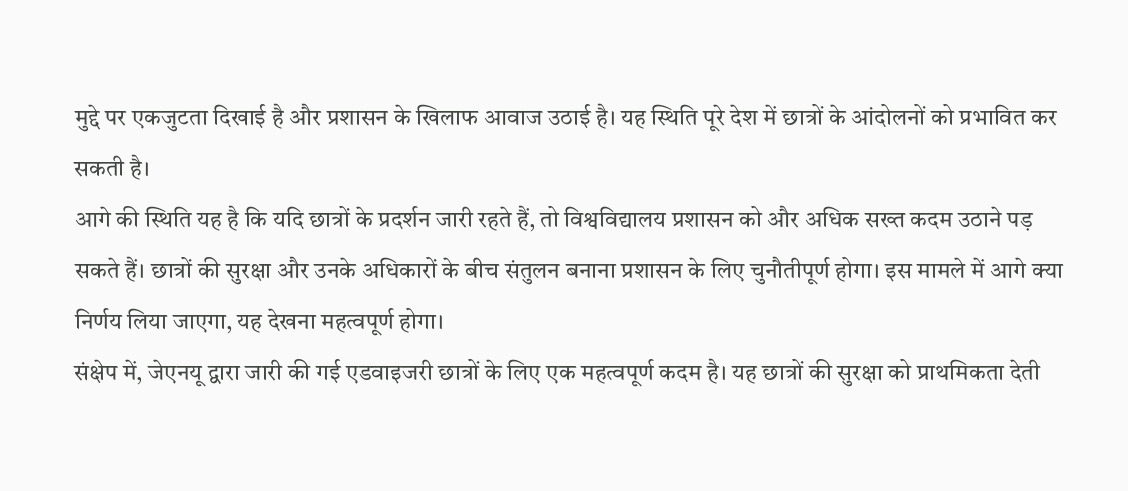मुद्दे पर एकजुटता दिखाई है और प्रशासन के खिलाफ आवाज उठाई है। यह स्थिति पूरे देश में छात्रों के आंदोलनों को प्रभावित कर सकती है।
आगे की स्थिति यह है कि यदि छात्रों के प्रदर्शन जारी रहते हैं, तो विश्वविद्यालय प्रशासन को और अधिक सख्त कदम उठाने पड़ सकते हैं। छात्रों की सुरक्षा और उनके अधिकारों के बीच संतुलन बनाना प्रशासन के लिए चुनौतीपूर्ण होगा। इस मामले में आगे क्या निर्णय लिया जाएगा, यह देखना महत्वपूर्ण होगा।
संक्षेप में, जेएनयू द्वारा जारी की गई एडवाइजरी छात्रों के लिए एक महत्वपूर्ण कदम है। यह छात्रों की सुरक्षा को प्राथमिकता देती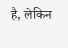है, लेकिन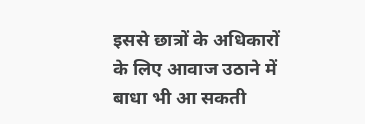इससे छात्रों के अधिकारों के लिए आवाज उठाने में बाधा भी आ सकती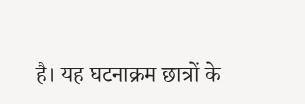है। यह घटनाक्रम छात्रों के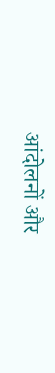आंदोलनों और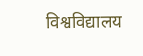विश्वविद्यालय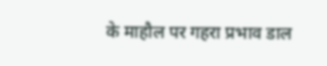के माहौल पर गहरा प्रभाव डाल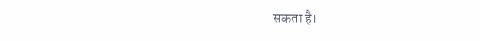सकता है।